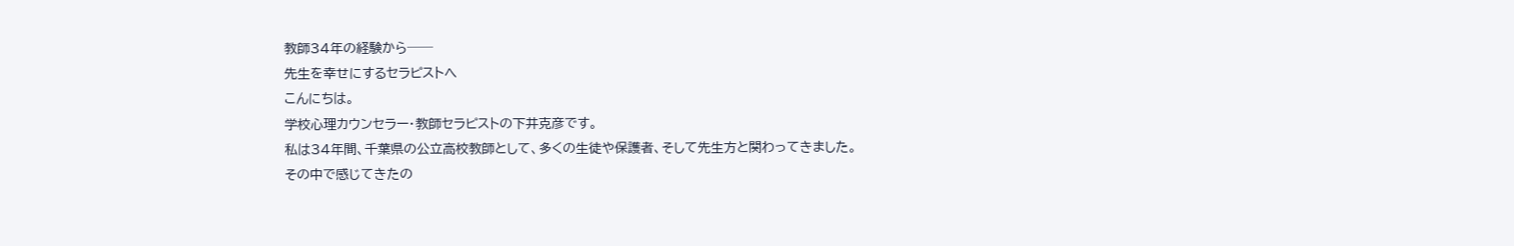教師34年の経験から──
先生を幸せにするセラピストへ
こんにちは。
学校心理カウンセラー・教師セラピストの下井克彦です。
私は34年間、千葉県の公立高校教師として、多くの生徒や保護者、そして先生方と関わってきました。
その中で感じてきたの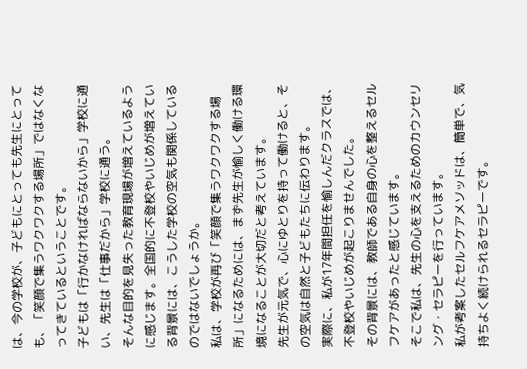は、今の学校が、子どもにとっても先生にとっても、「笑顔で集うワクワクする場所」ではなくなってきているということです。
子どもは「行かなければならないから」学校に通い、先生は「仕事だから」学校に通う。
そんな目的を見失った教育現場が増えているように感じます。全国的に不登校やいじめが増えている背景には、こうした学校の空気も関係しているのではないでしょうか。
私は、学校が再び「笑顔で集うワクワクする場所」になるためには、まず先生が愉しく働ける環境になることが大切だと考えています。
先生が元気で、心にゆとりを持って働けると、その空気は自然と子どもたちに伝わります。
実際に、私が17年間担任を愉しんだクラスでは、不登校やいじめが起こりませんでした。
その背景には、教師である自身の心を整えるセルフケアがあったと感じています。
そこで私は、先生の心を支えるためのカウンセリング・セラピーを行っています。
私が考案したセルフケアメソッドは、簡単で、気持ちよく続けられるセラピーです。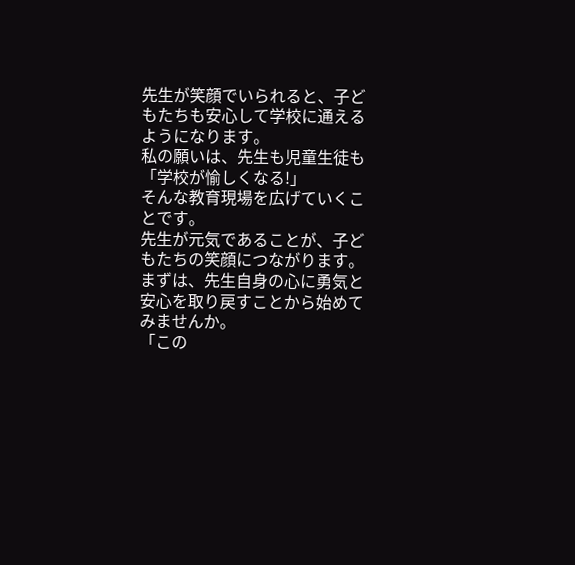先生が笑顔でいられると、子どもたちも安心して学校に通えるようになります。
私の願いは、先生も児童生徒も
「学校が愉しくなる!」
そんな教育現場を広げていくことです。
先生が元気であることが、子どもたちの笑顔につながります。
まずは、先生自身の心に勇気と安心を取り戻すことから始めてみませんか。
「この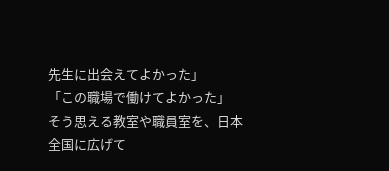先生に出会えてよかった」
「この職場で働けてよかった」
そう思える教室や職員室を、日本全国に広げて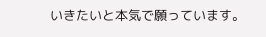いきたいと本気で願っています。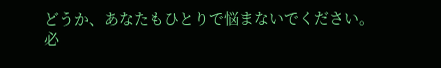どうか、あなたもひとりで悩まないでください。
必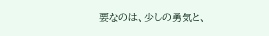要なのは、少しの勇気と、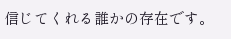信じてくれる誰かの存在です。